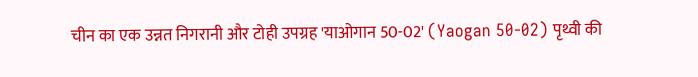चीन का एक उन्नत निगरानी और टोही उपग्रह 'याओगान 50-02' (Yaogan 50-02) पृथ्वी की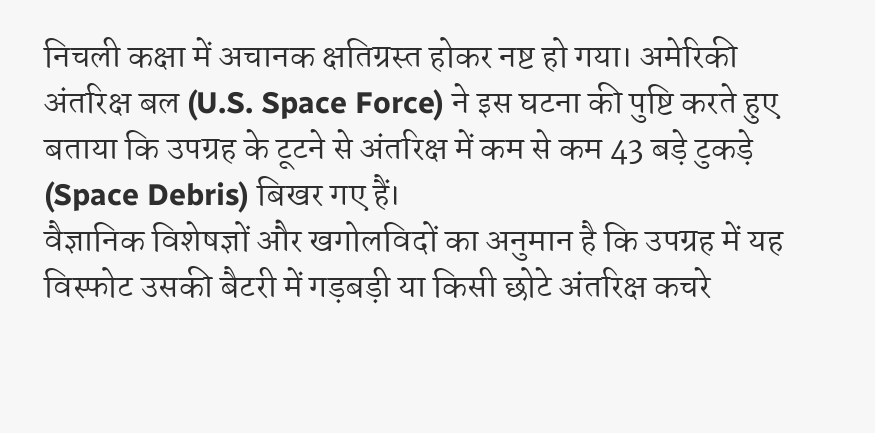निचली कक्षा में अचानक क्षतिग्रस्त होकर नष्ट हो गया। अमेरिकी अंतरिक्ष बल (U.S. Space Force) ने इस घटना की पुष्टि करते हुए बताया कि उपग्रह के टूटने से अंतरिक्ष में कम से कम 43 बड़े टुकड़े (Space Debris) बिखर गए हैं।
वैज्ञानिक विशेषज्ञों और खगोलविदों का अनुमान है कि उपग्रह में यह विस्फोट उसकी बैटरी में गड़बड़ी या किसी छोटे अंतरिक्ष कचरे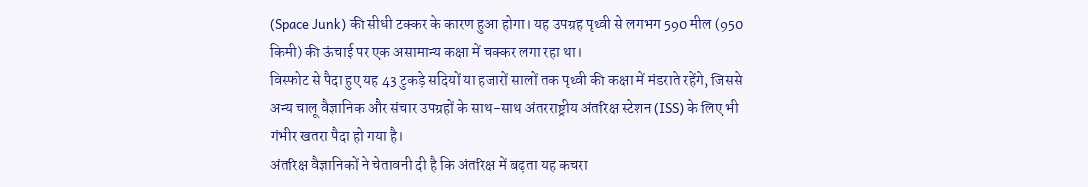(Space Junk) की सीधी टक्कर के कारण हुआ होगा। यह उपग्रह पृथ्वी से लगभग 590 मील (950 किमी) की ऊंचाई पर एक असामान्य कक्षा में चक्कर लगा रहा था।
विस्फोट से पैदा हुए यह 43 टुकड़े सदियों या हजारों सालों तक पृथ्वी की कक्षा में मंडराते रहेंगे, जिससे अन्य चालू वैज्ञानिक और संचार उपग्रहों के साथ-साथ अंतरराष्ट्रीय अंतरिक्ष स्टेशन (ISS) के लिए भी गंभीर खतरा पैदा हो गया है।
अंतरिक्ष वैज्ञानिकों ने चेतावनी दी है कि अंतरिक्ष में बढ़ता यह कचरा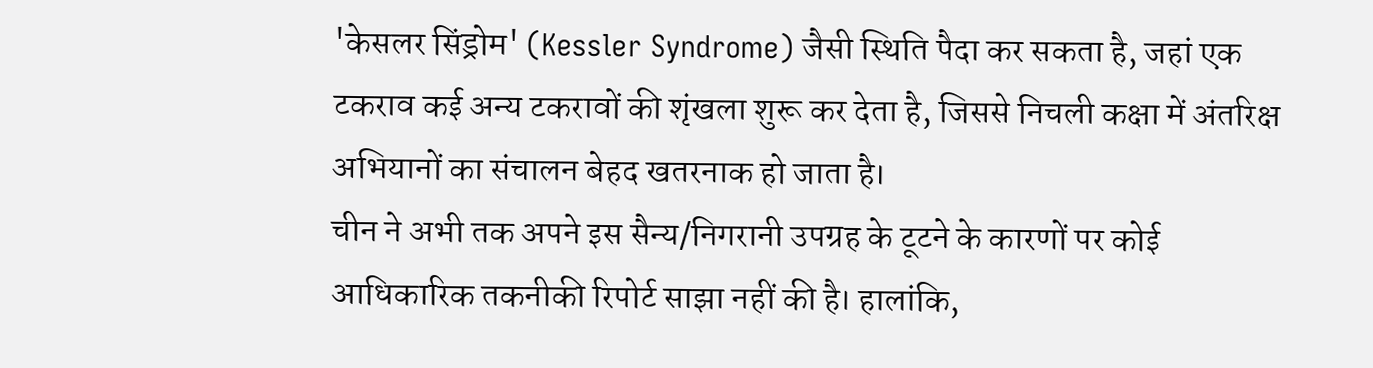'केसलर सिंड्रोम' (Kessler Syndrome) जैसी स्थिति पैदा कर सकता है, जहां एक टकराव कई अन्य टकरावों की शृंखला शुरू कर देता है, जिससे निचली कक्षा में अंतरिक्ष अभियानों का संचालन बेहद खतरनाक हो जाता है।
चीन ने अभी तक अपने इस सैन्य/निगरानी उपग्रह के टूटने के कारणों पर कोई आधिकारिक तकनीकी रिपोर्ट साझा नहीं की है। हालांकि,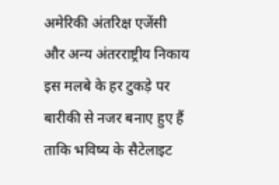अमेरिकी अंतरिक्ष एजेंसी और अन्य अंतरराष्ट्रीय निकाय इस मलबे के हर टुकड़े पर बारीकी से नजर बनाए हुए हैं ताकि भविष्य के सैटेलाइट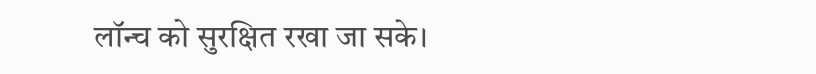लॉन्च को सुरक्षित रखा जा सके।